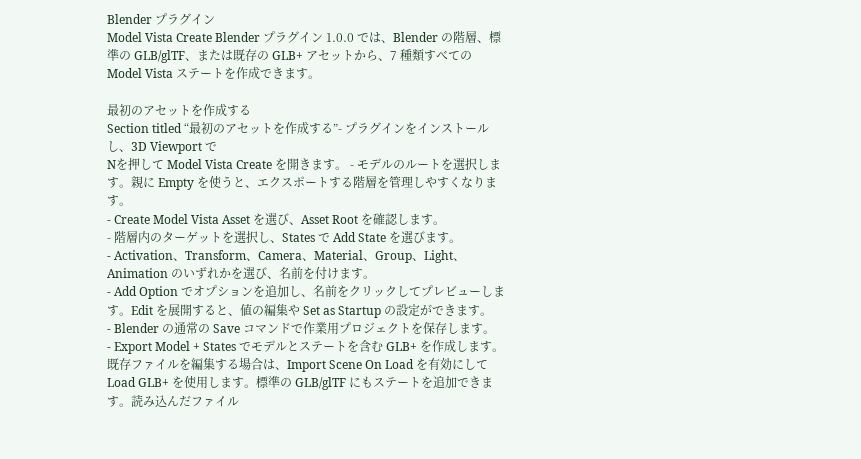Blender プラグイン
Model Vista Create Blender プラグイン 1.0.0 では、Blender の階層、標準の GLB/glTF、または既存の GLB+ アセットから、7 種類すべての Model Vista ステートを作成できます。

最初のアセットを作成する
Section titled “最初のアセットを作成する”- プラグインをインストールし、3D Viewport で
Nを押して Model Vista Create を開きます。 - モデルのルートを選択します。親に Empty を使うと、エクスポートする階層を管理しやすくなります。
- Create Model Vista Asset を選び、Asset Root を確認します。
- 階層内のターゲットを選択し、States で Add State を選びます。
- Activation、Transform、Camera、Material、Group、Light、Animation のいずれかを選び、名前を付けます。
- Add Option でオプションを追加し、名前をクリックしてプレビューします。Edit を展開すると、値の編集や Set as Startup の設定ができます。
- Blender の通常の Save コマンドで作業用プロジェクトを保存します。
- Export Model + States でモデルとステートを含む GLB+ を作成します。
既存ファイルを編集する場合は、Import Scene On Load を有効にして Load GLB+ を使用します。標準の GLB/glTF にもステートを追加できます。読み込んだファイル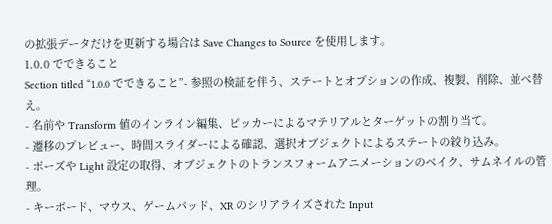の拡張データだけを更新する場合は Save Changes to Source を使用します。
1.0.0 でできること
Section titled “1.0.0 でできること”- 参照の検証を伴う、ステートとオプションの作成、複製、削除、並べ替え。
- 名前や Transform 値のインライン編集、ピッカーによるマテリアルとターゲットの割り当て。
- 遷移のプレビュー、時間スライダーによる確認、選択オブジェクトによるステートの絞り込み。
- ポーズや Light 設定の取得、オブジェクトのトランスフォームアニメーションのベイク、サムネイルの管理。
- キーボード、マウス、ゲームパッド、XR のシリアライズされた Input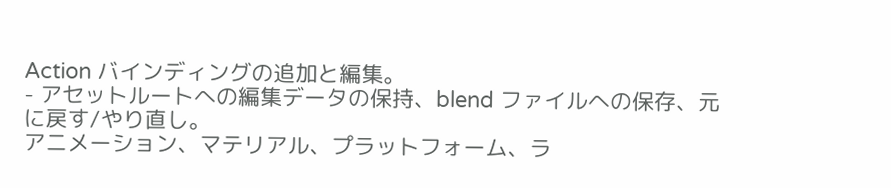Action バインディングの追加と編集。
- アセットルートへの編集データの保持、blend ファイルへの保存、元に戻す/やり直し。
アニメーション、マテリアル、プラットフォーム、ラ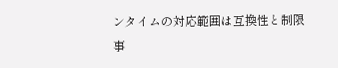ンタイムの対応範囲は互換性と制限事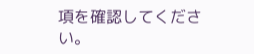項を確認してください。